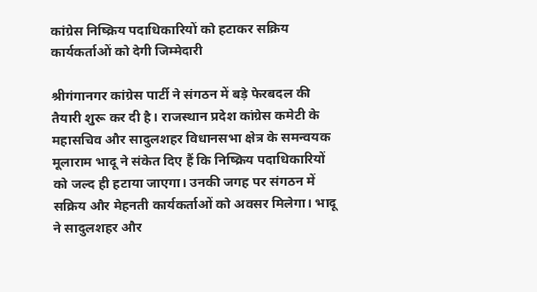कांग्रेस निष्क्रिय पदाधिकारियों को हटाकर सक्रिय कार्यकर्ताओं को देगी जिम्मेदारी

श्रीगंगानगर कांग्रेस पार्टी ने संगठन में बड़े फेरबदल की तैयारी शुरू कर दी है। राजस्थान प्रदेश कांग्रेस कमेटी के महासचिव और सादुलशहर विधानसभा क्षेत्र के समन्वयक मूलाराम भादू ने संकेत दिए हैं कि निष्क्रिय पदाधिकारियों को जल्द ही हटाया जाएगा। उनकी जगह पर संगठन में सक्रिय और मेहनती कार्यकर्ताओं को अवसर मिलेगा। भादू ने सादुलशहर और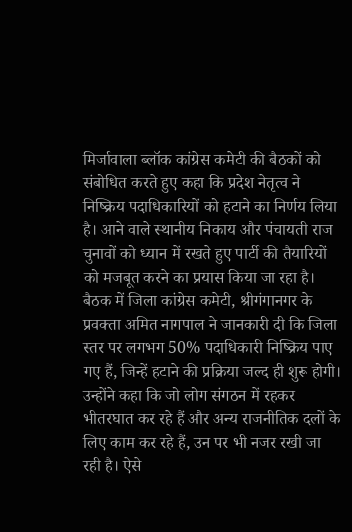मिर्जावाला ब्लॉक कांग्रेस कमेटी की बैठकों को संबोधित करते हुए कहा कि प्रदेश नेतृत्व ने निष्क्रिय पदाधिकारियों को हटाने का निर्णय लिया है। आने वाले स्थानीय निकाय और पंचायती राज चुनावों को ध्यान में रखते हुए पार्टी की तैयारियों को मजबूत करने का प्रयास किया जा रहा है। बैठक में जिला कांग्रेस कमेटी, श्रीगंगानगर के प्रवक्ता अमित नागपाल ने जानकारी दी कि जिला स्तर पर लगभग 50% पदाधिकारी निष्क्रिय पाए गए हैं, जिन्हें हटाने की प्रक्रिया जल्द ही शुरू होगी। उन्होंने कहा कि जो लोग संगठन में रहकर भीतरघात कर रहे हैं और अन्य राजनीतिक दलों के लिए काम कर रहे हैं, उन पर भी नजर रखी जा रही है। ऐसे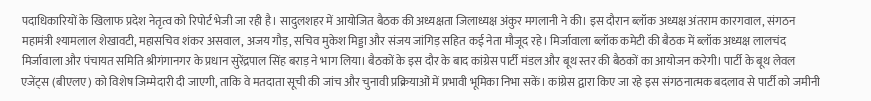पदाधिकारियों के खिलाफ प्रदेश नेतृत्व को रिपोर्ट भेजी जा रही है। सादुलशहर में आयोजित बैठक की अध्यक्षता जिलाध्यक्ष अंकुर मगलानी ने की। इस दौरान ब्लॉक अध्यक्ष अंतराम कारगवाल, संगठन महामंत्री श्यामलाल शेखावटी, महासचिव शंकर असवाल, अजय गौड़, सचिव मुकेश मिड्डा और संजय जांगिड़ सहित कई नेता मौजूद रहे। मिर्जावाला ब्लॉक कमेटी की बैठक में ब्लॉक अध्यक्ष लालचंद मिर्जावाला और पंचायत समिति श्रीगंगानगर के प्रधान सुरेंद्रपाल सिंह बराड़ ने भाग लिया। बैठकों के इस दौर के बाद कांग्रेस पार्टी मंडल और बूथ स्तर की बैठकों का आयोजन करेगी। पार्टी के बूथ लेवल एजेंट्स (बीएलए) को विशेष जिम्मेदारी दी जाएगी, ताकि वे मतदाता सूची की जांच और चुनावी प्रक्रियाओं में प्रभावी भूमिका निभा सकें। कांग्रेस द्वारा किए जा रहे इस संगठनात्मक बदलाव से पार्टी को जमीनी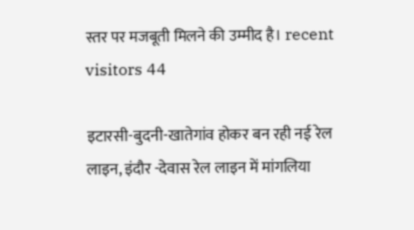स्तर पर मजबूती मिलने की उम्मीद है। recent visitors 44

इटारसी-बुदनी-खातेगांव होकर बन रही नई रेल लाइन, इंदौर -देवास रेल लाइन में मांगलिया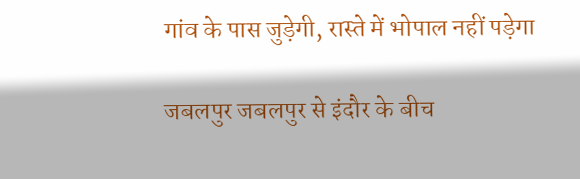गांव के पास जुड़ेगी, रास्ते में भोपाल नहीं पड़ेगा

जबलपुर जबलपुर से इंदौर के बीच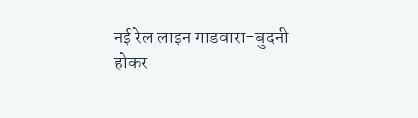नई रेल लाइन गाडवारा-बुदनी होकर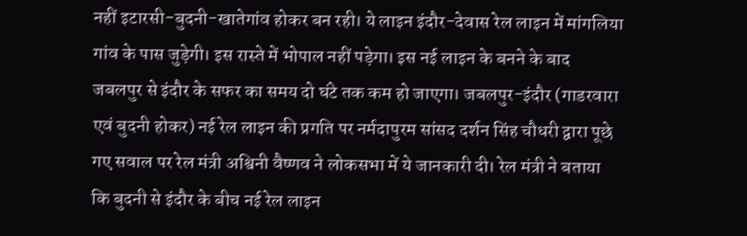नहीं इटारसी-बुदनी-खातेगांव होकर बन रही। ये लाइन इंदौर-देवास रेल लाइन में मांगलिया गांव के पास जुड़ेगी। इस रास्ते में भोपाल नहीं पड़ेगा। इस नई लाइन के बनने के बाद जबलपुर से इंदौर के सफर का समय दो घंटे तक कम हो जाएगा। जबलपुर-इंदौर (गाडरवारा एवं बुदनी होकर) नई रेल लाइन की प्रगति पर नर्मदापुरम सांसद दर्शन सिंह चौधरी द्वारा पूछे गए सवाल पर रेल मंत्री अश्विनी वैष्णव ने लोकसभा में ये जानकारी दी। रेल मंत्री ने बताया कि बुदनी से इंदौर के बीच नई रेल लाइन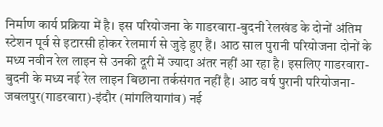निर्माण कार्य प्रक्रिया में है। इस परियोजना के गाडरवारा-बुदनी रेलखंड के दोनों अंतिम स्टेशन पूर्व से इटारसी होकर रेलमार्ग से जुड़े हुए हैं। आठ साल पुरानी परियोजना दोनों के मध्य नवीन रेल लाइन से उनकी दूरी में ज्यादा अंतर नहीं आ रहा है। इसलिए गाडरवारा-बुदनी के मध्य नई रेल लाइन बिछाना तर्कसंगत नहीं है। आठ वर्ष पुरानी परियोजना- जबलपुर(गाडरवारा)-इंदौर (मांगलियागांव) नई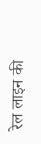रेल लाइन की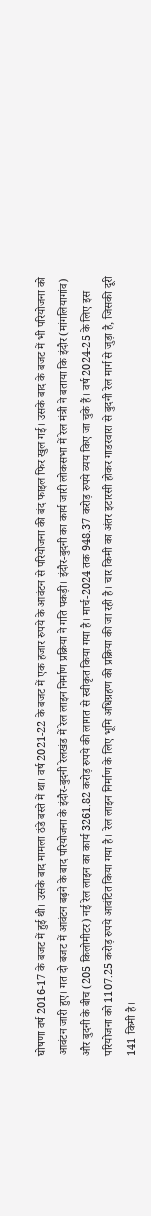घोषणा वर्ष 2016-17 के बजट में हुई थी। उसके बाद मामला ठंडे बस्ते में था। वर्ष 2021-22 के बजट में एक हजार रुपये के आवंटन से परियोजना की बंद फाइल फिर खुल गई। उसके बाद के बजट में भी परियोजना को आवंटन जारी हुए। गत दो बजट में आवंटन बढ़ने के बाद परियोजना के इंदौर-बुदनी रेलखंड में रेल लाइन निर्माण प्रक्रिया ने गति पकड़ी। इंदौर-बुदनी का कार्य जारी लोकसभा में रेल मंत्री ने बताया कि इंदौर (मांगलियागांव) और बुदनी के बीच (205 किलोमीटर) नई रेल लाइन का कार्य 3261.82 करोड़ रुपये की लागत से स्वीकृत किया गया है। मार्च-2024 तक 948.37 करोड़ रुपये व्यय किए जा चुके हैं। वर्ष 2024-25 के लिए इस परियोजना को 1107.25 करोड़ रुपये आवंटित किया गया है। रेल लाइन निर्माण के लिए भूमि अधिग्रहण की प्रक्रिया की जा रही है। चार किमी का अंतर इटारसी होकर गाडरवारा से बुदनी रेल मार्ग से जुड़ा है, जिसकी दूरी 141 किमी है।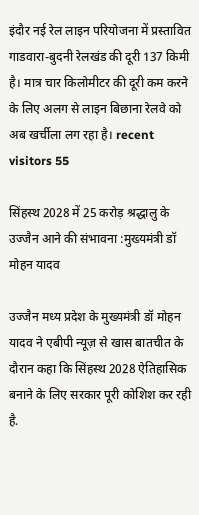इंदौर नई रेल लाइन परियोजना में प्रस्तावित गाडवारा-बुदनी रेलखंड की दूरी 137 किमी है। मात्र चार किलोमीटर की दूरी कम करने के लिए अलग से लाइन बिछाना रेलवे को अब खर्चीला लग रहा है। recent visitors 55

सिंहस्थ 2028 में 25 करोड़ श्रद्धालु के उज्जैन आने की संभावना :मुख्यमंत्री डॉ मोहन यादव

उज्जैन मध्य प्रदेश के मुख्यमंत्री डॉ मोहन यादव ने एबीपी न्यूज़ से खास बातचीत के दौरान कहा कि सिंहस्थ 2028 ऐतिहासिक बनाने के लिए सरकार पूरी कोशिश कर रही है.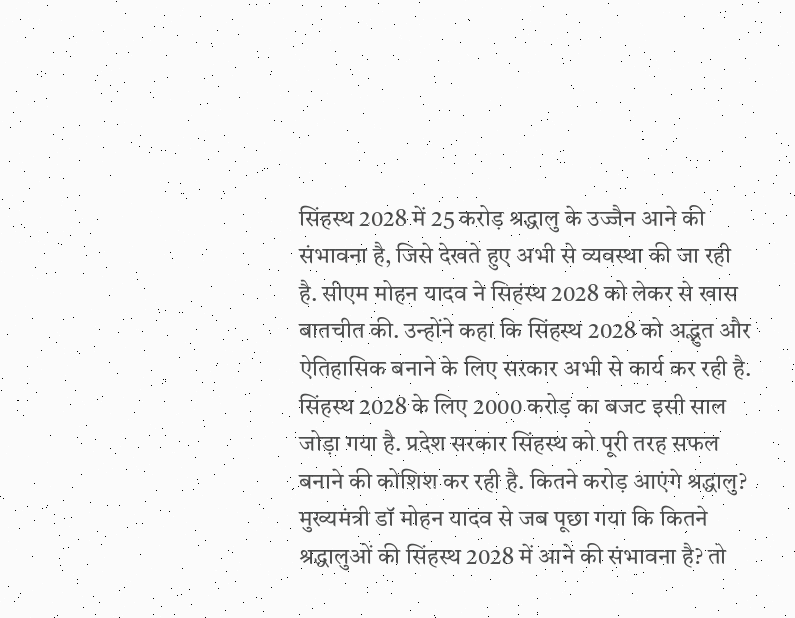सिंहस्थ 2028 में 25 करोड़ श्रद्धालु के उज्जैन आने की संभावना है, जिसे देखते हुए अभी से व्यवस्था की जा रही है. सीएम मोहन यादव ने सिहंस्थ 2028 को लेकर से खास बातचीत की. उन्होंने कहा कि सिंहस्थ 2028 को अद्भुत और ऐतिहासिक बनाने के लिए सरकार अभी से कार्य कर रही है. सिंहस्थ 2028 के लिए 2000 करोड़ का बजट इसी साल जोड़ा गया है. प्रदेश सरकार सिंहस्थ को पूरी तरह सफल बनाने की कोशिश कर रही है. कितने करोड़ आएंगे श्रद्धालु? मुख्यमंत्री डॉ मोहन यादव से जब पूछा गया कि कितने श्रद्धालुओं की सिंहस्थ 2028 में आने की संभावना है? तो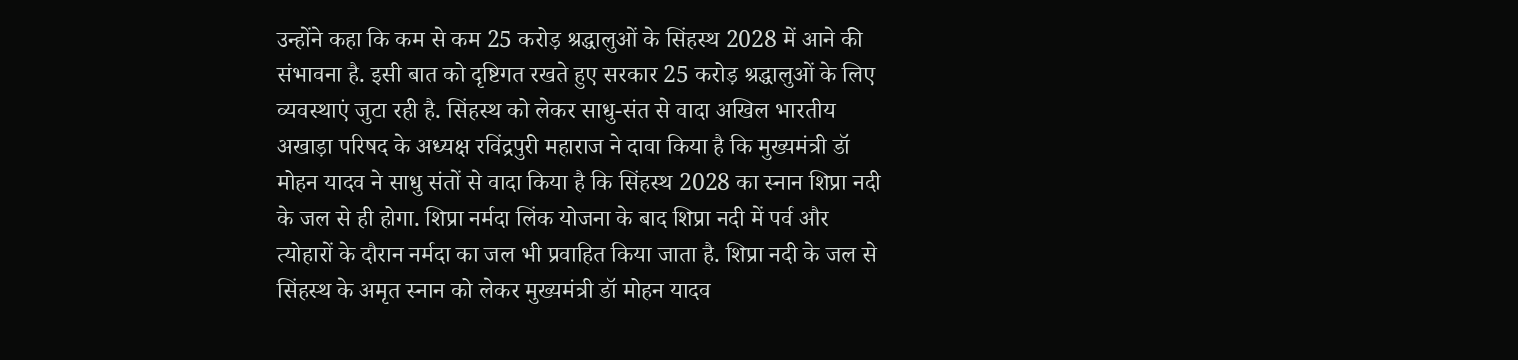उन्होंने कहा कि कम से कम 25 करोड़ श्रद्धालुओं के सिंहस्थ 2028 में आने की संभावना है. इसी बात को दृष्टिगत रखते हुए सरकार 25 करोड़ श्रद्धालुओं के लिए व्यवस्थाएं जुटा रही है. सिंहस्थ को लेकर साधु-संत से वादा अखिल भारतीय अखाड़ा परिषद के अध्यक्ष रविंद्रपुरी महाराज ने दावा किया है कि मुख्यमंत्री डॉ मोहन यादव ने साधु संतों से वादा किया है कि सिंहस्थ 2028 का स्नान शिप्रा नदी के जल से ही होगा. शिप्रा नर्मदा लिंक योजना के बाद शिप्रा नदी में पर्व और त्योहारों के दौरान नर्मदा का जल भी प्रवाहित किया जाता है. शिप्रा नदी के जल से सिंहस्थ के अमृत स्नान को लेकर मुख्यमंत्री डॉ मोहन यादव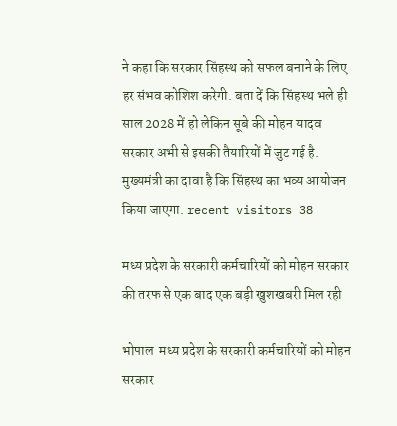ने कहा कि सरकार सिंहस्थ को सफल बनाने के लिए हर संभव कोशिश करेगी. बता दें कि सिंहस्थ भले ही साल 2028 में हो लेकिन सूबे की मोहन यादव सरकार अभी से इसकी तैयारियों में जुट गई है. मुख्यमंत्री का दावा है कि सिंहस्थ का भव्य आयोजन किया जाएगा. recent visitors 38

मध्य प्रदेश के सरकारी कर्मचारियों को मोहन सरकार की तरफ से एक बाद एक बड़ी खुशखबरी मिल रही

भोपाल  मध्य प्रदेश के सरकारी कर्मचारियों को मोहन सरकार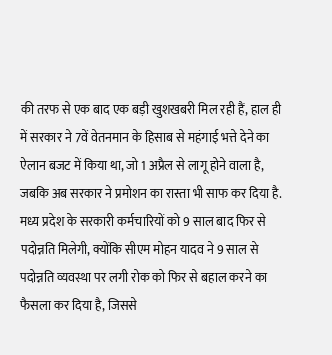की तरफ से एक बाद एक बड़ी खुशखबरी मिल रही हैं, हाल ही में सरकार ने 7वें वेतनमान के हिसाब से महंगाई भत्ते देने का ऐलान बजट में किया था, जो 1 अप्रैल से लागू होने वाला है, जबकि अब सरकार ने प्रमोशन का रास्ता भी साफ कर दिया है. मध्य प्रदेश के सरकारी कर्मचारियों को 9 साल बाद फिर से पदोन्नति मिलेगी, क्योंकि सीएम मोहन यादव ने 9 साल से पदोन्नति व्यवस्था पर लगी रोक को फिर से बहाल करने का फैसला कर दिया है, जिससे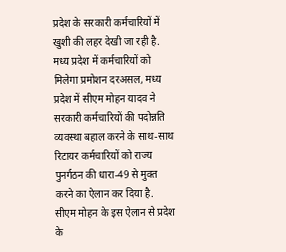प्रदेश के सरकारी कर्मचारियों में खुशी की लहर देखी जा रही है. मध्य प्रदेश में कर्मचारियों को मिलेगा प्रमोशन दरअसल, मध्य प्रदेश में सीएम मोहन यादव ने सरकारी कर्मचारियों की पदोन्नति व्यवस्था बहाल करने के साथ-साथ रिटायर कर्मचारियों को राज्य पुनर्गठन की धारा-49 से मुक्त करने का ऐलान कर दिया है. सीएम मोहन के इस ऐलान से प्रदेश के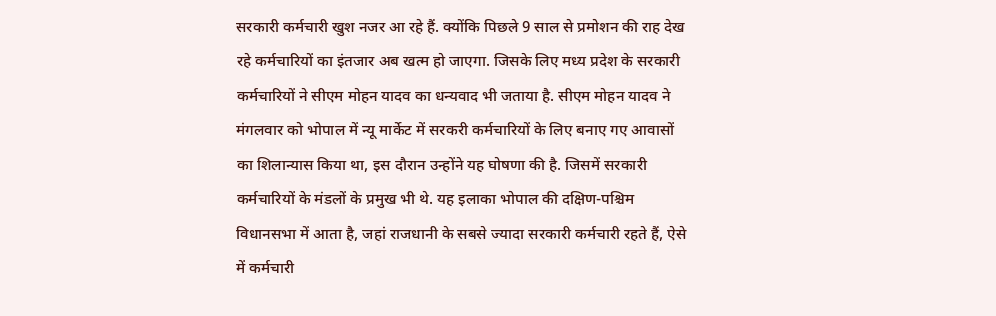सरकारी कर्मचारी खुश नजर आ रहे हैं. क्योंकि पिछले 9 साल से प्रमोशन की राह देख रहे कर्मचारियों का इंतजार अब खत्म हो जाएगा. जिसके लिए मध्य प्रदेश के सरकारी कर्मचारियों ने सीएम मोहन यादव का धन्यवाद भी जताया है. सीएम मोहन यादव ने मंगलवार को भोपाल में न्यू मार्केट में सरकरी कर्मचारियों के लिए बनाए गए आवासों का शिलान्यास किया था, इस दौरान उन्होंने यह घोषणा की है. जिसमें सरकारी कर्मचारियों के मंडलों के प्रमुख भी थे. यह इलाका भोपाल की दक्षिण-पश्चिम विधानसभा में आता है, जहां राजधानी के सबसे ज्यादा सरकारी कर्मचारी रहते हैं, ऐसे में कर्मचारी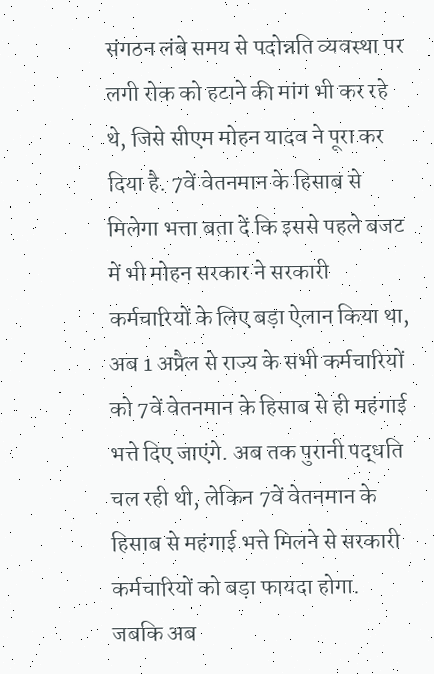संगठन लंबे समय से पदोन्नति व्यवस्था पर लगी रोक को हटाने की मांग भी कर रहे थे, जिसे सीएम मोहन यादव ने पूरा कर दिया है. 7वें वेतनमान के हिसाब से मिलेगा भत्ता बता दें कि इससे पहले बजट में भी मोहन सरकार ने सरकारी कर्मचारियों के लिए बड़ा ऐलान किया था, अब 1 अप्रैल से राज्य के सभी कर्मचारियों को 7वें वेतनमान के हिसाब से ही महंगाई भत्ते दिए जाएंगे. अब तक पुरानी पद्धति चल रही थी, लेकिन 7वें वेतनमान के हिसाब से महंगाई भत्ते मिलने से सरकारी कर्मचारियों को बड़ा फायदा होगा. जबकि अब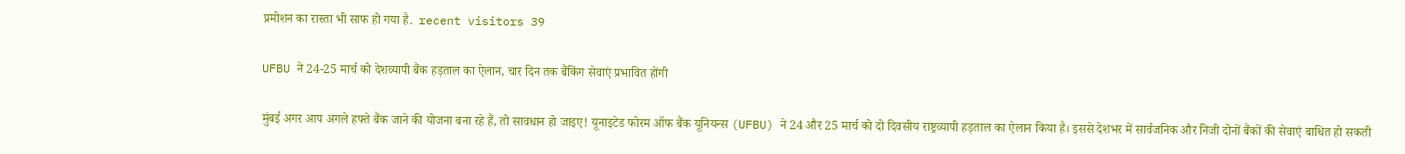प्रमोशन का रास्ता भी साफ हो गया है.  recent visitors 39

UFBU ने 24-25 मार्च को देशव्यापी बैंक हड़ताल का ऐलान, चार दिन तक बैंकिंग सेवाएं प्रभावित होंगी

मुंबई अगर आप अगले हफ्ते बैंक जाने की योजना बना रहे हैं, तो सावधान हो जाइए! यूनाइटेड फोरम ऑफ बैंक यूनियन्स (UFBU) ने 24 और 25 मार्च को दो दिवसीय राष्ट्रव्यापी हड़ताल का ऐलान किया है। इससे देशभर में सार्वजनिक और निजी दोनों बैंकों की सेवाएं बाधित हो सकती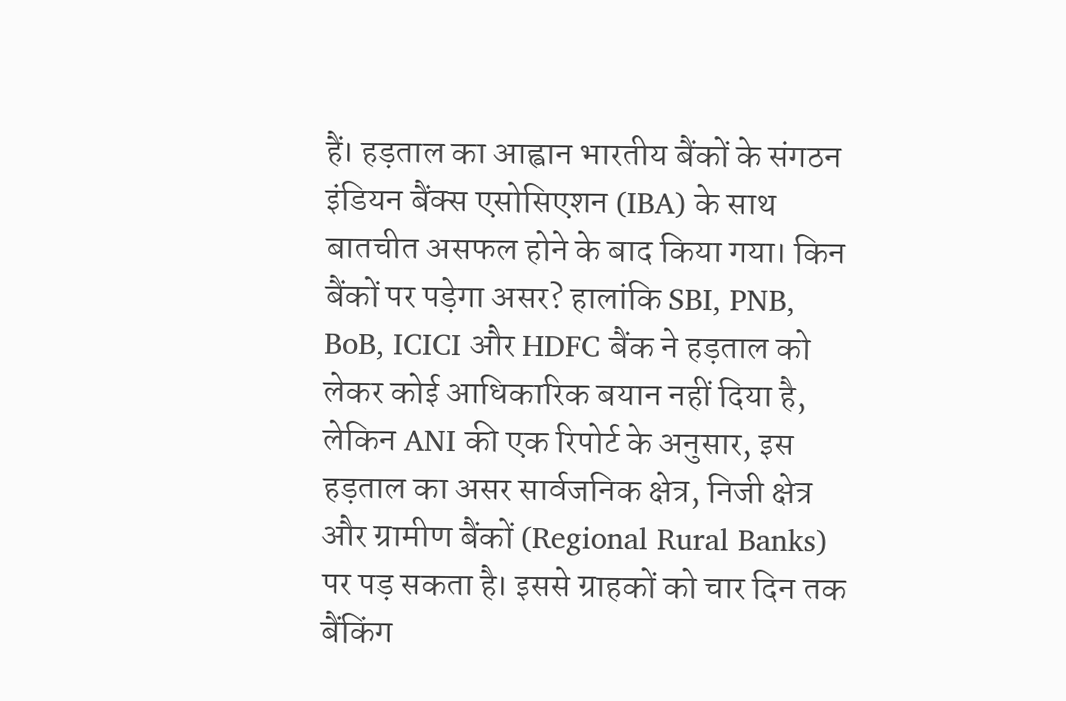हैं। हड़ताल का आह्वान भारतीय बैंकों के संगठन इंडियन बैंक्स एसोसिएशन (IBA) के साथ बातचीत असफल होने के बाद किया गया। किन बैंकों पर पड़ेगा असर? हालांकि SBI, PNB, BoB, ICICI और HDFC बैंक ने हड़ताल को लेकर कोई आधिकारिक बयान नहीं दिया है, लेकिन ANI की एक रिपोर्ट के अनुसार, इस हड़ताल का असर सार्वजनिक क्षेत्र, निजी क्षेत्र और ग्रामीण बैंकों (Regional Rural Banks) पर पड़ सकता है। इससे ग्राहकों को चार दिन तक बैंकिंग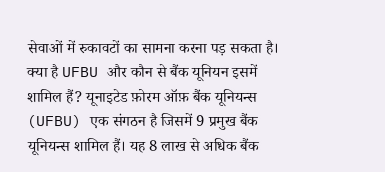सेवाओं में रुकावटों का सामना करना पड़ सकता है। क्या है UFBU और कौन से बैंक यूनियन इसमें शामिल हैं? यूनाइटेड फ़ोरम ऑफ़ बैंक यूनियन्स (UFBU) एक संगठन है जिसमें 9 प्रमुख बैंक यूनियन्स शामिल हैं। यह 8 लाख से अधिक बैंक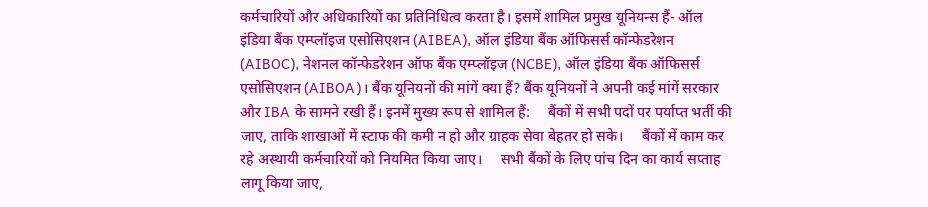कर्मचारियों और अधिकारियों का प्रतिनिधित्व करता है। इसमें शामिल प्रमुख यूनियन्स हैं- ऑल इंडिया बैंक एम्प्लॉइज एसोसिएशन (AIBEA), ऑल इंडिया बैंक ऑफिसर्स कॉन्फेडरेशन (AIBOC), नेशनल कॉन्फेडरेशन ऑफ बैंक एम्प्लॉइज (NCBE), ऑल इंडिया बैंक ऑफिसर्स एसोसिएशन (AIBOA)। बैंक यूनियनों की मांगें क्या हैं? बैंक यूनियनों ने अपनी कई मांगें सरकार और IBA के सामने रखी हैं। इनमें मुख्य रूप से शामिल हैं:     बैंकों में सभी पदों पर पर्याप्त भर्ती की जाए, ताकि शाखाओं में स्टाफ की कमी न हो और ग्राहक सेवा बेहतर हो सके।     बैंकों में काम कर रहे अस्थायी कर्मचारियों को नियमित किया जाए।     सभी बैंकों के लिए पांच दिन का कार्य सप्ताह लागू किया जाए,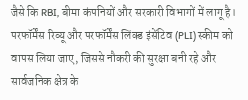जैसे कि RBI, बीमा कंपनियों और सरकारी विभागों में लागू है।     परफॉर्मेंस रिव्यू और परफॉर्मेंस लिंक्ड इंसेंटिव (PLI) स्कीम को वापस लिया जाए, जिससे नौकरी की सुरक्षा बनी रहे और सार्वजनिक क्षेत्र के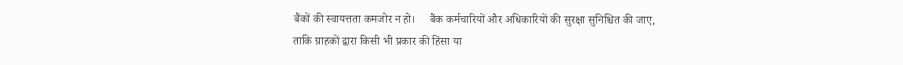बैंकों की स्वायत्तता कमजोर न हो।     बैंक कर्मचारियों और अधिकारियों की सुरक्षा सुनिश्चित की जाए, ताकि ग्राहकों द्वारा किसी भी प्रकार की हिंसा या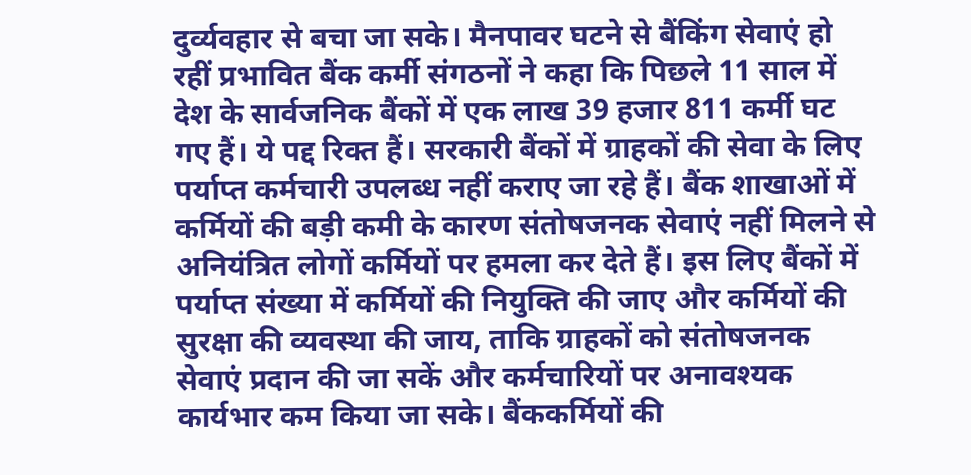दुर्व्यवहार से बचा जा सके। मैनपावर घटने से बैंकिंग सेवाएं हो रहीं प्रभावित बैंक कर्मी संगठनों ने कहा कि पिछले 11 साल में देश के सार्वजनिक बैंकों में एक लाख 39 हजार 811 कर्मी घट गए हैं। ये पद्द रिक्त हैं। सरकारी बैंकों में ग्राहकों की सेवा के लिए पर्याप्त कर्मचारी उपलब्ध नहीं कराए जा रहे हैं। बैंक शाखाओं में कर्मियों की बड़ी कमी के कारण संतोषजनक सेवाएं नहीं मिलने से अनियंत्रित लोगों कर्मियों पर हमला कर देते हैं। इस लिए बैंकों में पर्याप्त संख्या में कर्मियों की नियुक्ति की जाए और कर्मियों की सुरक्षा की व्यवस्था की जाय, ताकि ग्राहकों को संतोषजनक सेवाएं प्रदान की जा सकें और कर्मचारियों पर अनावश्यक कार्यभार कम किया जा सके। बैंककर्मियों की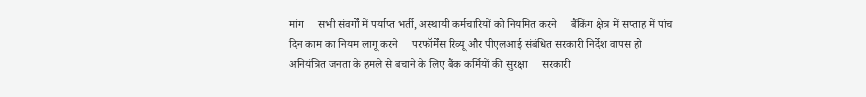मांग     सभी संवर्गों में पर्याप्त भर्ती, अस्थायी कर्मचारियों को नियमित करने     बैंकिंग क्षेत्र में सप्ताह में पांच दिन काम का नियम लागू करने     परफॉर्मेंस रिव्यू और पीएलआई संबंधित सरकारी निर्देश वापस हो     अनियंत्रित जनता के हमले से बचाने के लिए बैंक कर्मियों की सुरक्षा     सरकारी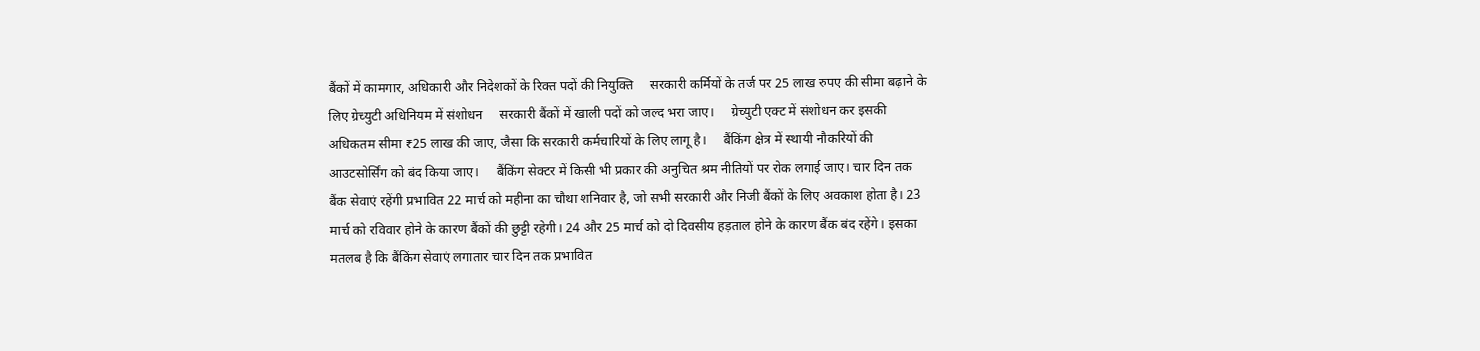बैंकों में कामगार, अधिकारी और निदेशकों के रिक्त पदों की नियुक्ति     सरकारी कर्मियों के तर्ज पर 25 लाख रुपए की सीमा बढ़ाने के लिए ग्रेच्युटी अधिनियम में संशोधन     सरकारी बैंकों में खाली पदों को जल्द भरा जाए।     ग्रेच्युटी एक्ट में संशोधन कर इसकी अधिकतम सीमा ₹25 लाख की जाए, जैसा कि सरकारी कर्मचारियों के लिए लागू है।     बैंकिंग क्षेत्र में स्थायी नौकरियों की आउटसोर्सिंग को बंद किया जाए।     बैंकिंग सेक्टर में किसी भी प्रकार की अनुचित श्रम नीतियों पर रोक लगाई जाए। चार दिन तक बैंक सेवाएं रहेंगी प्रभावित 22 मार्च को महीना का चौथा शनिवार है, जो सभी सरकारी और निजी बैंकों के लिए अवकाश होता है। 23 मार्च को रविवार होने के कारण बैंकों की छुट्टी रहेगी। 24 और 25 मार्च को दो दिवसीय हड़ताल होने के कारण बैंक बंद रहेंगे। इसका मतलब है कि बैंकिंग सेवाएं लगातार चार दिन तक प्रभावित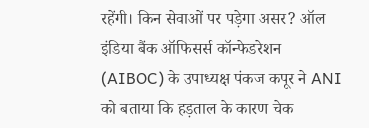रहेंगी। किन सेवाओं पर पड़ेगा असर? ऑल इंडिया बैंक ऑफिसर्स कॉन्फेडरेशन (AIBOC) के उपाध्यक्ष पंकज कपूर ने ANI को बताया कि हड़ताल के कारण चेक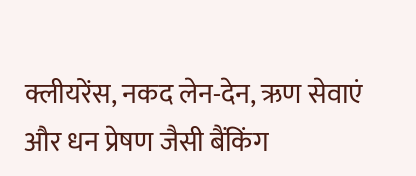क्लीयरेंस, नकद लेन-देन, ऋण सेवाएं और धन प्रेषण जैसी बैंकिंग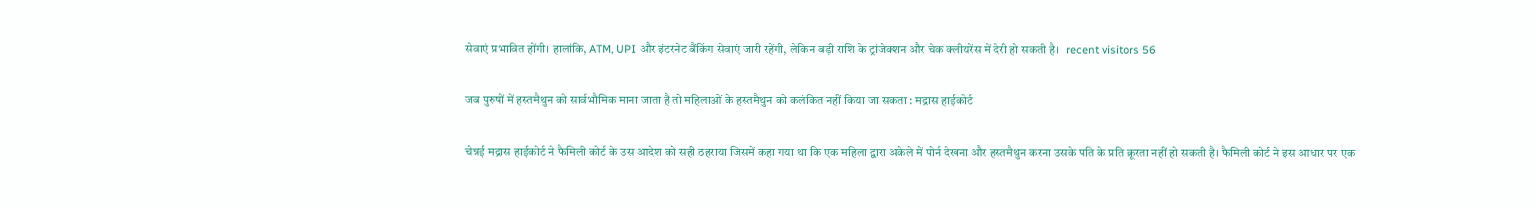सेवाएं प्रभावित होंगी। हालांकि, ATM, UPI और इंटरनेट बैंकिंग सेवाएं जारी रहेंगी, लेकिन बड़ी राशि के ट्रांजेक्शन और चेक क्लीयरेंस में देरी हो सकती है।   recent visitors 56

जब पुरुषों में हस्तमैथुन को सार्वभौमिक माना जाता है तो महिलाओं के हस्तमैथुन को कलंकित नहीं किया जा सकता : मद्रास हाईकोर्ट

चेन्नई मद्रास हाईकोर्ट ने फैमिली कोर्ट के उस आदेश को सही ठहराया जिसमें कहा गया था कि एक महिला द्वारा अकेले में पोर्न देखना और हस्तमैथुन करना उसके पति के प्रति क्रूरता नहीं हो सकती है। फैमिली कोर्ट ने इस आधार पर एक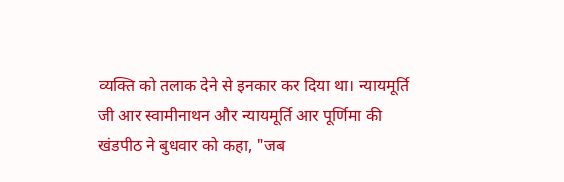व्यक्ति को तलाक देने से इनकार कर दिया था। न्यायमूर्ति जी आर स्वामीनाथन और न्यायमूर्ति आर पूर्णिमा की खंडपीठ ने बुधवार को कहा, "जब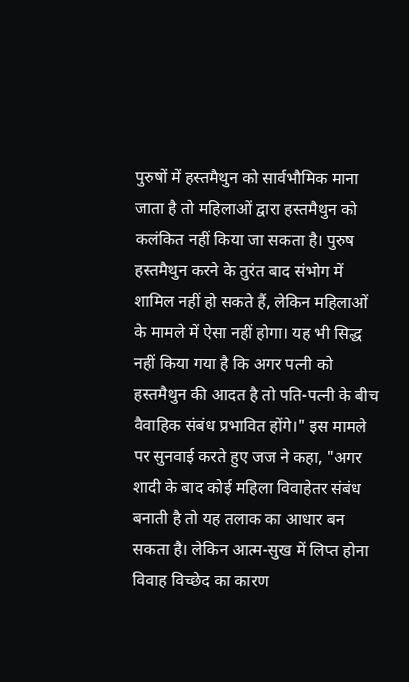पुरुषों में हस्तमैथुन को सार्वभौमिक माना जाता है तो महिलाओं द्वारा हस्तमैथुन को कलंकित नहीं किया जा सकता है। पुरुष हस्तमैथुन करने के तुरंत बाद संभोग में शामिल नहीं हो सकते हैं, लेकिन महिलाओं के मामले में ऐसा नहीं होगा। यह भी सिद्ध नहीं किया गया है कि अगर पत्नी को हस्तमैथुन की आदत है तो पति-पत्नी के बीच वैवाहिक संबंध प्रभावित होंगे।" इस मामले पर सुनवाई करते हुए जज ने कहा, "अगर शादी के बाद कोई महिला विवाहेतर संबंध बनाती है तो यह तलाक का आधार बन सकता है। लेकिन आत्म-सुख में लिप्त होना विवाह विच्छेद का कारण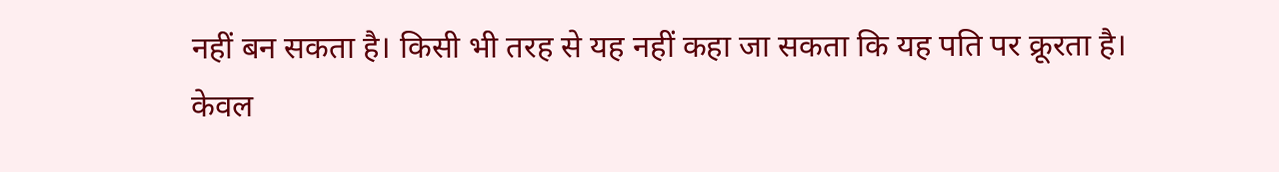नहीं बन सकता है। किसी भी तरह से यह नहीं कहा जा सकता कि यह पति पर क्रूरता है। केवल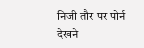निजी तौर पर पोर्न देखने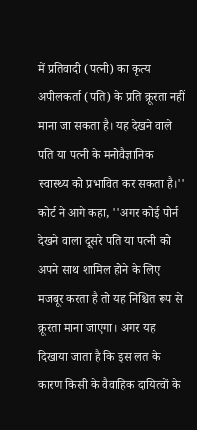में प्रतिवादी (पत्नी) का कृत्य अपीलकर्ता (पति) के प्रति क्रूरता नहीं माना जा सकता है। यह देखने वाले पति या पत्नी के मनोवैज्ञानिक स्वास्थ्य को प्रभावित कर सकता है।'' कोर्ट ने आगे कहा, ''अगर कोई पोर्न देखने वाला दूसरे पति या पत्नी को अपने साथ शामिल होने के लिए मजबूर करता है तो यह निश्चित रूप से क्रूरता माना जाएगा। अगर यह दिखाया जाता है कि इस लत के कारण किसी के वैवाहिक दायित्वों के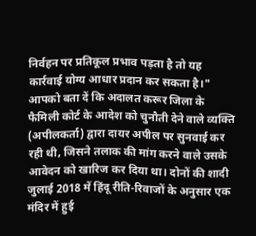निर्वहन पर प्रतिकूल प्रभाव पड़ता है तो यह कार्रवाई योग्य आधार प्रदान कर सकता है।" आपको बता दें कि अदालत करूर जिला के फैमिली कोर्ट के आदेश को चुनौती देने वाले व्यक्ति (अपीलकर्ता) द्वारा दायर अपील पर सुनवाई कर रही थी, जिसने तलाक की मांग करने वाले उसके आवेदन को खारिज कर दिया था। दोनों की शादी जुलाई 2018 में हिंदू रीति-रिवाजों के अनुसार एक मंदिर में हुई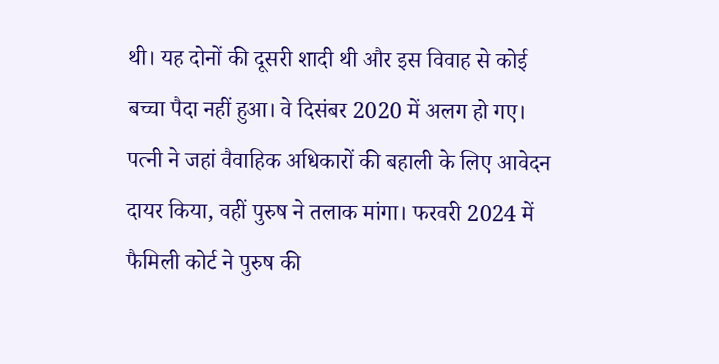थी। यह दोनों की दूसरी शादी थी और इस विवाह से कोई बच्चा पैदा नहीं हुआ। वे दिसंबर 2020 में अलग हो गए। पत्नी ने जहां वैवाहिक अधिकारों की बहाली के लिए आवेदन दायर किया, वहीं पुरुष ने तलाक मांगा। फरवरी 2024 में फैमिली कोर्ट ने पुरुष की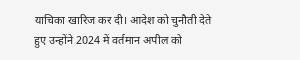याचिका खारिज कर दी। आदेश को चुनौती देते हुए उन्होंने 2024 में वर्तमान अपील को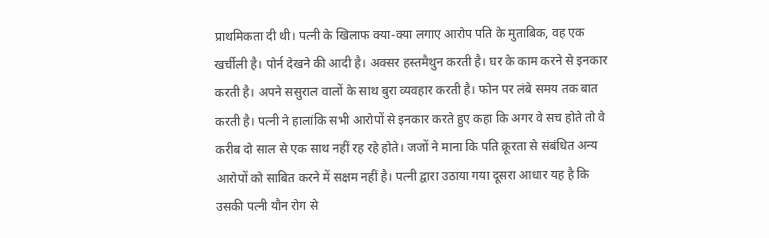प्राथमिकता दी थी। पत्नी के खिलाफ क्या-क्या लगाए आरोप पति के मुताबिक, वह एक खर्चीली है। पोर्न देखने की आदी है। अक्सर हस्तमैथुन करती है। घर के काम करने से इनकार करती है। अपने ससुराल वालों के साथ बुरा व्यवहार करती है। फोन पर लंबे समय तक बात करती है। पत्नी ने हालांकि सभी आरोपों से इनकार करते हुए कहा कि अगर वे सच होते तो वे करीब दो साल से एक साथ नहीं रह रहे होते। जजों ने माना कि पति क्रूरता से संबंधित अन्य आरोपों को साबित करने में सक्षम नहीं है। पत्नी द्वारा उठाया गया दूसरा आधार यह है कि उसकी पत्नी यौन रोग से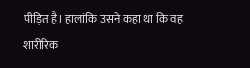पीड़ित है। हालांकि उसने कहा था कि वह शारीरिक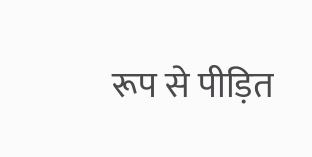रूप से पीड़ित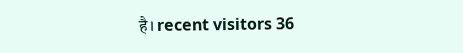है। recent visitors 36